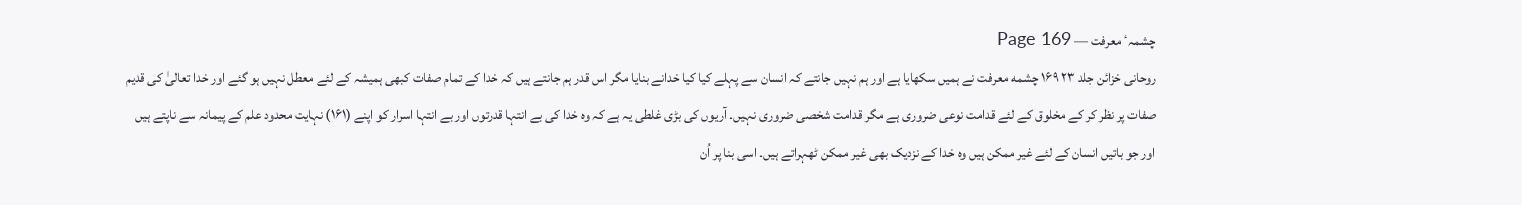چشمہٴ معرفت — Page 169
روحانی خزائن جلد ۲۳ ۱۶۹ چشمه معرفت نے ہمیں سکھایا ہے اور ہم نہیں جانتے کہ انسان سے پہلے کیا کیا خدانے بنایا مگر اس قدر ہم جانتے ہیں کہ خدا کے تمام صفات کبھی ہمیشہ کے لئے معطل نہیں ہو گئے اور خدا تعالیٰ کی قدیم صفات پر نظر کر کے مخلوق کے لئے قدامت نوعی ضروری ہے مگر قدامت شخصی ضروری نہیں۔ آریوں کی بڑی غلطی یہ ہے کہ وہ خدا کی بے انتہا قدرتوں اور بے انتہا اسرار کو اپنے (۱۶۱) نہایت محدود علم کے پیمانہ سے ناپتے ہیں اور جو باتیں انسان کے لئے غیر ممکن ہیں وہ خدا کے نزدیک بھی غیر ممکن ٹھہراتے ہیں۔ اسی بنا پر اُن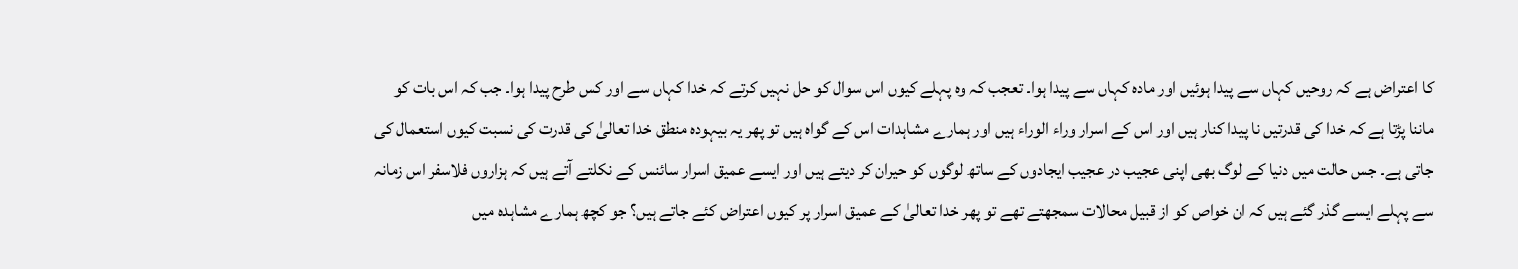کا اعتراض ہے کہ روحیں کہاں سے پیدا ہوئیں اور مادہ کہاں سے پیدا ہوا۔ تعجب کہ وہ پہلے کیوں اس سوال کو حل نہیں کرتے کہ خدا کہاں سے اور کس طرح پیدا ہوا۔ جب کہ اس بات کو ماننا پڑتا ہے کہ خدا کی قدرتیں نا پیدا کنار ہیں اور اس کے اسرار وراء الوراء ہیں اور ہمارے مشاہدات اس کے گواہ ہیں تو پھر یہ بیہودہ منطق خدا تعالیٰ کی قدرت کی نسبت کیوں استعمال کی جاتی ہے۔ جس حالت میں دنیا کے لوگ بھی اپنی عجیب در عجیب ایجادوں کے ساتھ لوگوں کو حیران کر دیتے ہیں اور ایسے عمیق اسرار سائنس کے نکلتے آتے ہیں کہ ہزاروں فلاسفر اس زمانہ سے پہلے ایسے گذر گئے ہیں کہ ان خواص کو از قبیل محالات سمجھتے تھے تو پھر خدا تعالیٰ کے عمیق اسرار پر کیوں اعتراض کئے جاتے ہیں؟ جو کچھ ہمارے مشاہدہ میں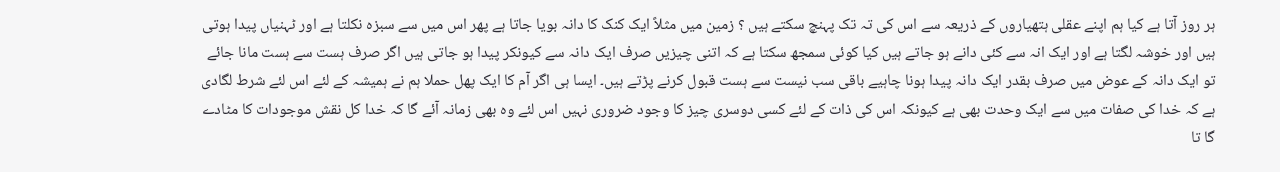ہر روز آتا ہے کیا ہم اپنے عقلی ہتھیاروں کے ذریعہ سے اس کی تہ تک پہنچ سکتے ہیں ؟ زمین میں مثلاً ایک کنک کا دانہ بویا جاتا ہے پھر اس میں سے سبزہ نکلتا ہے اور ٹہنیاں پیدا ہوتی ہیں اور خوشہ لگتا ہے اور ایک انہ سے کئی دانے ہو جاتے ہیں کیا کوئی سمجھ سکتا ہے کہ اتنی چیزیں صرف ایک دانہ سے کیونکر پیدا ہو جاتی ہیں اگر صرف ہست سے ہست مانا جائے تو ایک دانہ کے عوض میں صرف بقدر ایک دانہ پیدا ہونا چاہیے باقی سب نیست سے ہست قبول کرنے پڑتے ہیں۔ ایسا ہی اگر آم کا ایک پھل حملا ہم نے ہمیشہ کے لئے اس لئے شرط لگادی ہے کہ خدا کی صفات میں سے ایک وحدت بھی ہے کیونکہ اس کی ذات کے لئے کسی دوسری چیز کا وجود ضروری نہیں اس لئے وہ بھی زمانہ آئے گا کہ خدا کل نقش موجودات کا مٹادے گا تا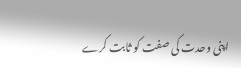اپنی وحدت کی صفت کو ثابت کرے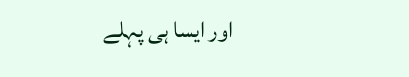اور ایسا ہی پہلے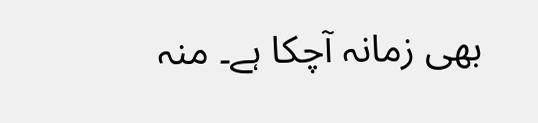بھی زمانہ آچکا ہے۔ منہ